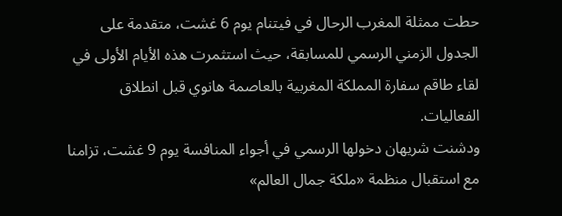حطت ممثلة المغرب الرحال في فيتنام يوم 6 غشت، متقدمة على الجدول الزمني الرسمي للمسابقة، حيث استثمرت هذه الأيام الأولى في لقاء طاقم سفارة المملكة المغربية بالعاصمة هانوي قبل انطلاق الفعاليات.
ودشنت شريهان دخولها الرسمي في أجواء المنافسة يوم 9 غشت، تزامنا مع استقبال منظمة «ملكة جمال العالم»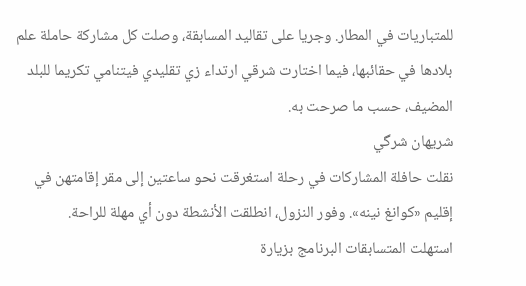للمتباريات في المطار. وجريا على تقاليد المسابقة، وصلت كل مشاركة حاملة علم بلادها في حقائبها، فيما اختارت شرقي ارتداء زي تقليدي فيتنامي تكريما للبلد المضيف، حسب ما صرحت به.
شريهان شرگي
نقلت حافلة المشاركات في رحلة استغرقت نحو ساعتين إلى مقر إقامتهن في إقليم «كوانغ نينه». وفور النزول، انطلقت الأنشطة دون أي مهلة للراحة.
استهلت المتسابقات البرنامج بزيارة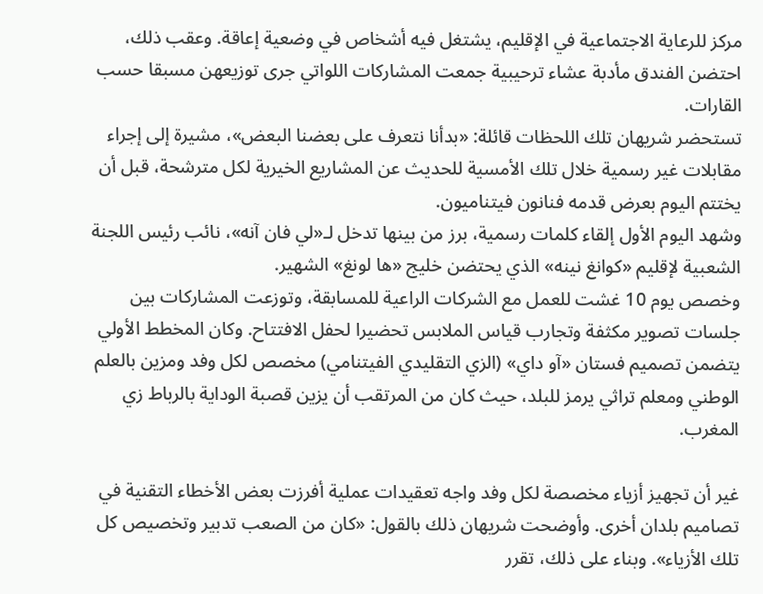مركز للرعاية الاجتماعية في الإقليم، يشتغل فيه أشخاص في وضعية إعاقة. وعقب ذلك، احتضن الفندق مأدبة عشاء ترحيبية جمعت المشاركات اللواتي جرى توزيعهن مسبقا حسب القارات.
تستحضر شريهان تلك اللحظات قائلة: «بدأنا نتعرف على بعضنا البعض»، مشيرة إلى إجراء مقابلات غير رسمية خلال تلك الأمسية للحديث عن المشاريع الخيرية لكل مترشحة، قبل أن يختتم اليوم بعرض قدمه فنانون فيتناميون.
وشهد اليوم الأول إلقاء كلمات رسمية، برز من بينها تدخل لـ«لي فان آنه»، نائب رئيس اللجنة الشعبية لإقليم «كوانغ نينه» الذي يحتضن خليج «ها لونغ» الشهير.
وخصص يوم 10 غشت للعمل مع الشركات الراعية للمسابقة، وتوزعت المشاركات بين جلسات تصوير مكثفة وتجارب قياس الملابس تحضيرا لحفل الافتتاح. وكان المخطط الأولي يتضمن تصميم فستان «آو داي» (الزي التقليدي الفيتنامي) مخصص لكل وفد ومزين بالعلم الوطني ومعلم تراثي يرمز للبلد، حيث كان من المرتقب أن يزين قصبة الوداية بالرباط زي المغرب.

غير أن تجهيز أزياء مخصصة لكل وفد واجه تعقيدات عملية أفرزت بعض الأخطاء التقنية في تصاميم بلدان أخرى. وأوضحت شريهان ذلك بالقول: «كان من الصعب تدبير وتخصيص كل تلك الأزياء». وبناء على ذلك، تقرر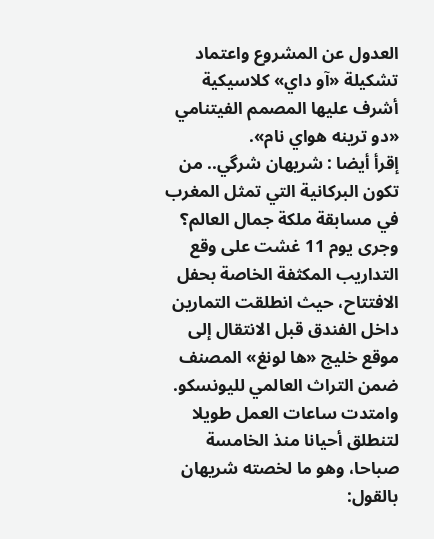العدول عن المشروع واعتماد تشكيلة «آو داي» كلاسيكية أشرف عليها المصمم الفيتنامي «دو ترينه هواي نام».
إقرأ أيضا : شريهان شرگي.. من تكون البركانية التي تمثل المغرب في مسابقة ملكة جمال العالم؟
وجرى يوم 11 غشت على وقع التداريب المكثفة الخاصة بحفل الافتتاح، حيث انطلقت التمارين داخل الفندق قبل الانتقال إلى موقع خليج «ها لونغ» المصنف ضمن التراث العالمي لليونسكو.
وامتدت ساعات العمل طويلا لتنطلق أحيانا منذ الخامسة صباحا، وهو ما لخصته شريهان بالقول: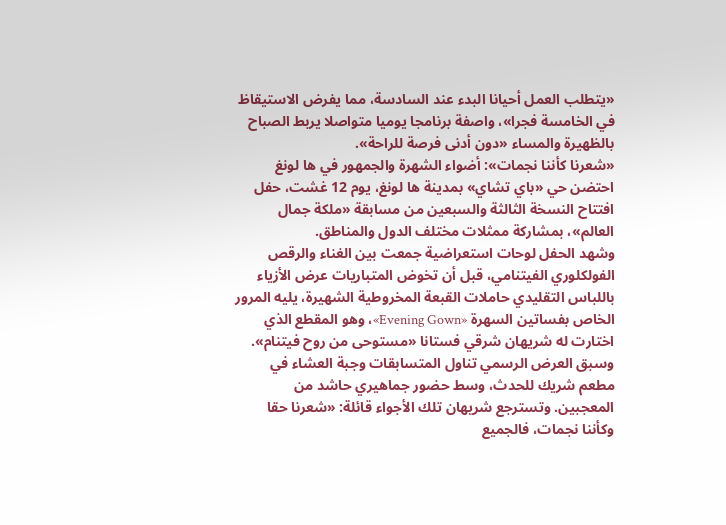«يتطلب العمل أحيانا البدء عند السادسة، مما يفرض الاستيقاظ في الخامسة فجرا»، واصفة برنامجا يوميا متواصلا يربط الصباح بالظهيرة والمساء «دون أدنى فرصة للراحة».
«شعرنا كأننا نجمات»: أضواء الشهرة والجمهور في ها لونغ
احتضن حي «باي تشاي» بمدينة ها لونغ، يوم 12 غشت، حفل افتتاح النسخة الثالثة والسبعين من مسابقة «ملكة جمال العالم»، بمشاركة ممثلات مختلف الدول والمناطق.
وشهد الحفل لوحات استعراضية جمعت بين الغناء والرقص الفولكلوري الفيتنامي، قبل أن تخوض المتباريات عرض الأزياء باللباس التقليدي حاملات القبعة المخروطية الشهيرة، يليه المرور الخاص بفساتين السهرة «Evening Gown»، وهو المقطع الذي اختارت له شريهان شرقي فستانا «مستوحى من روح فيتنام».
وسبق العرض الرسمي تناول المتسابقات وجبة العشاء في مطعم شريك للحدث، وسط حضور جماهيري حاشد من المعجبين. وتسترجع شريهان تلك الأجواء قائلة: «شعرنا حقا وكأننا نجمات، فالجميع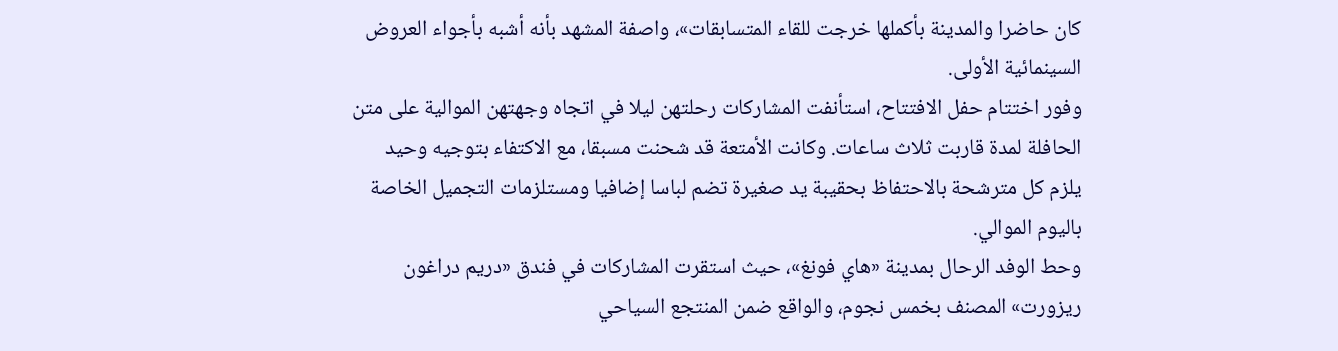كان حاضرا والمدينة بأكملها خرجت للقاء المتسابقات»، واصفة المشهد بأنه أشبه بأجواء العروض السينمائية الأولى.
وفور اختتام حفل الافتتاح، استأنفت المشاركات رحلتهن ليلا في اتجاه وجهتهن الموالية على متن الحافلة لمدة قاربت ثلاث ساعات. وكانت الأمتعة قد شحنت مسبقا، مع الاكتفاء بتوجيه وحيد يلزم كل مترشحة بالاحتفاظ بحقيبة يد صغيرة تضم لباسا إضافيا ومستلزمات التجميل الخاصة باليوم الموالي.
وحط الوفد الرحال بمدينة «هاي فونغ»، حيث استقرت المشاركات في فندق «دريم دراغون ريزورت» المصنف بخمس نجوم، والواقع ضمن المنتجع السياحي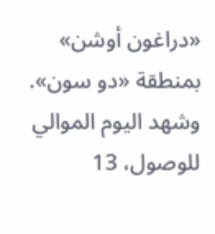«دراغون أوشن» بمنطقة «دو سون».
وشهد اليوم الموالي للوصول، 13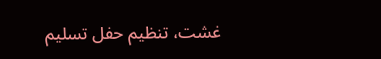غشت، تنظيم حفل تسليم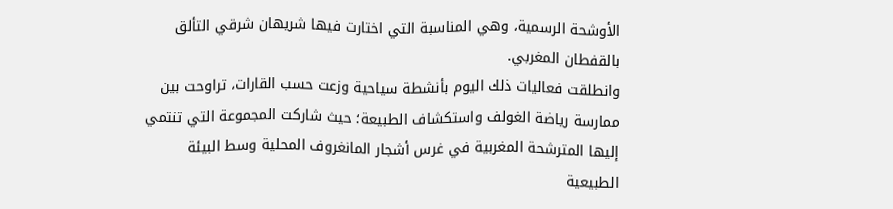الأوشحة الرسمية، وهي المناسبة التي اختارت فيها شريهان شرقي التألق بالقفطان المغربي.
وانطلقت فعاليات ذلك اليوم بأنشطة سياحية وزعت حسب القارات، تراوحت بين ممارسة رياضة الغولف واستكشاف الطبيعة؛ حيث شاركت المجموعة التي تنتمي إليها المترشحة المغربية في غرس أشجار المانغروف المحلية وسط البيئة الطبيعية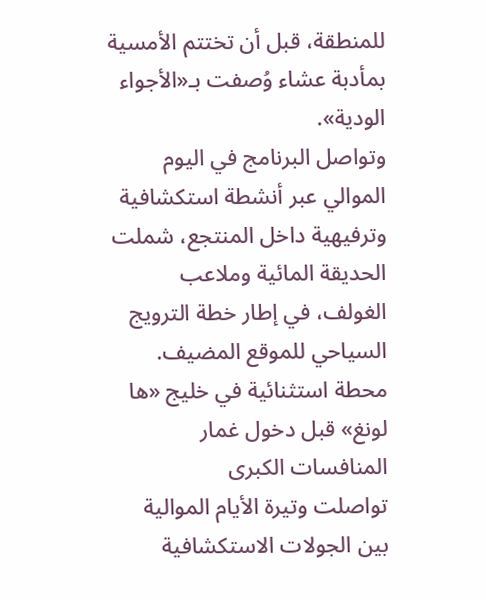للمنطقة، قبل أن تختتم الأمسية بمأدبة عشاء وُصفت بـ«الأجواء الودية».
وتواصل البرنامج في اليوم الموالي عبر أنشطة استكشافية وترفيهية داخل المنتجع، شملت الحديقة المائية وملاعب الغولف، في إطار خطة الترويج السياحي للموقع المضيف.
محطة استثنائية في خليج «ها لونغ» قبل دخول غمار المنافسات الكبرى
تواصلت وتيرة الأيام الموالية بين الجولات الاستكشافية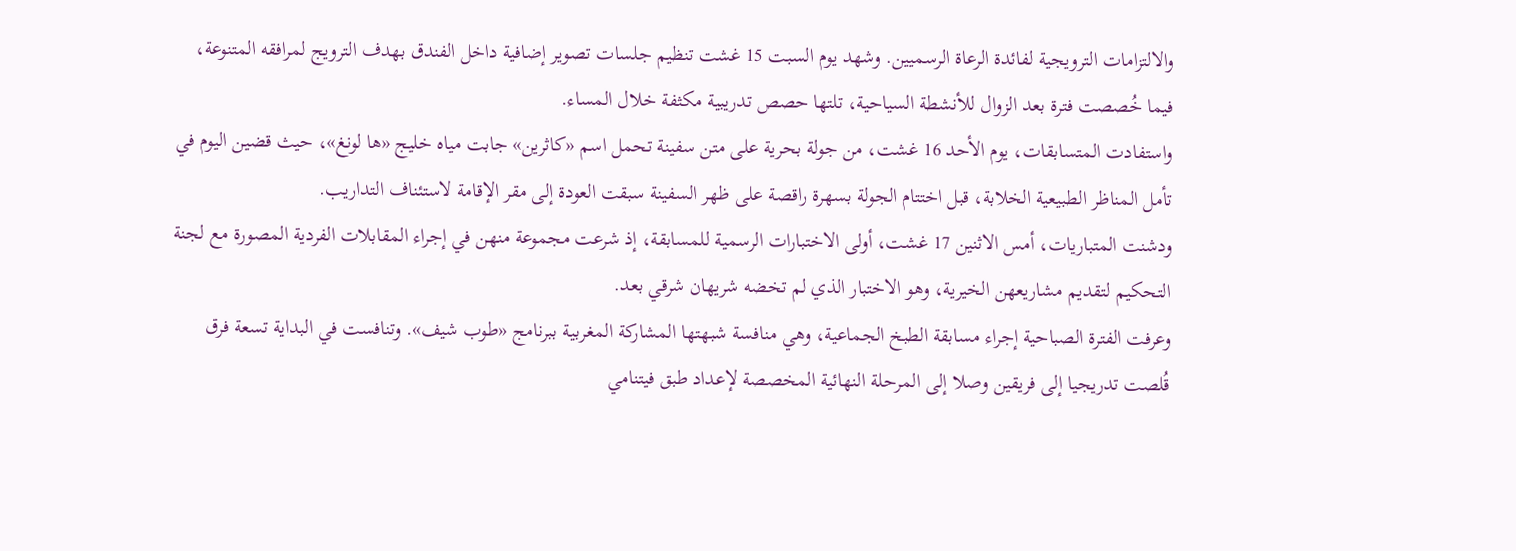والالتزامات الترويجية لفائدة الرعاة الرسميين. وشهد يوم السبت 15 غشت تنظيم جلسات تصوير إضافية داخل الفندق بهدف الترويج لمرافقه المتنوعة، فيما خُصصت فترة بعد الزوال للأنشطة السياحية، تلتها حصص تدريبية مكثفة خلال المساء.
واستفادت المتسابقات، يوم الأحد 16 غشت، من جولة بحرية على متن سفينة تحمل اسم «كاثرين» جابت مياه خليج «ها لونغ»، حيث قضين اليوم في تأمل المناظر الطبيعية الخلابة، قبل اختتام الجولة بسهرة راقصة على ظهر السفينة سبقت العودة إلى مقر الإقامة لاستئناف التداريب.
ودشنت المتباريات، أمس الاثنين 17 غشت، أولى الاختبارات الرسمية للمسابقة، إذ شرعت مجموعة منهن في إجراء المقابلات الفردية المصورة مع لجنة التحكيم لتقديم مشاريعهن الخيرية، وهو الاختبار الذي لم تخضه شريهان شرقي بعد.
وعرفت الفترة الصباحية إجراء مسابقة الطبخ الجماعية، وهي منافسة شبهتها المشاركة المغربية ببرنامج «طوب شيف». وتنافست في البداية تسعة فرق قُلصت تدريجيا إلى فريقين وصلا إلى المرحلة النهائية المخصصة لإعداد طبق فيتنامي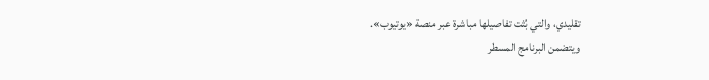تقليدي، والتي بُثت تفاصيلها مباشرة عبر منصة «يوتيوب».
ويتضمن البرنامج المسطر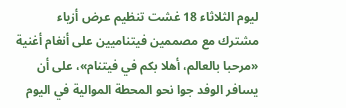ليوم الثلاثاء 18 غشت تنظيم عرض أزياء مشترك مع مصممين فيتناميين على أنغام أغنية «مرحبا بالعالم، أهلا بكم في فيتنام»، على أن يسافر الوفد جوا نحو المحطة الموالية في اليوم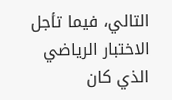التالي، فيما تأجل الاختبار الرياضي الذي كان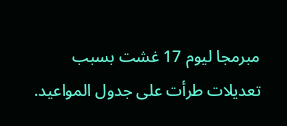مبرمجا ليوم 17 غشت بسبب تعديلات طرأت على جدول المواعيد.